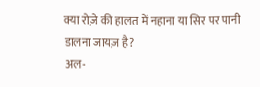क्या रोज़े की हालत में नहाना या सिर पर पानी डालना जायज़ है?
अल-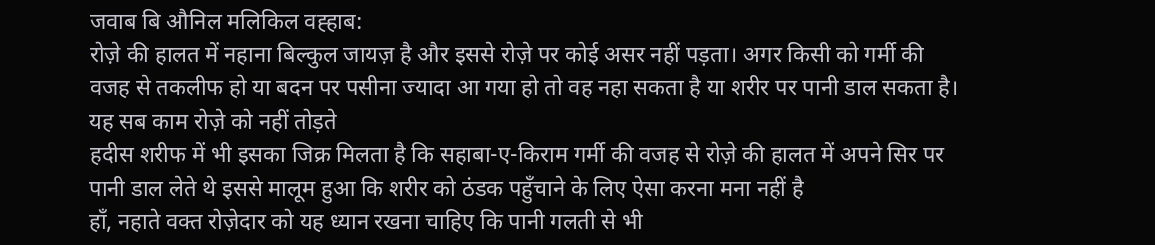जवाब बि औनिल मलिकिल वह्हाब:
रोज़े की हालत में नहाना बिल्कुल जायज़ है और इससे रोज़े पर कोई असर नहीं पड़ता। अगर किसी को गर्मी की वजह से तकलीफ हो या बदन पर पसीना ज्यादा आ गया हो तो वह नहा सकता है या शरीर पर पानी डाल सकता है। यह सब काम रोज़े को नहीं तोड़ते
हदीस शरीफ में भी इसका जिक्र मिलता है कि सहाबा-ए-किराम गर्मी की वजह से रोज़े की हालत में अपने सिर पर पानी डाल लेते थे इससे मालूम हुआ कि शरीर को ठंडक पहुँचाने के लिए ऐसा करना मना नहीं है
हाँ, नहाते वक्त रोज़ेदार को यह ध्यान रखना चाहिए कि पानी गलती से भी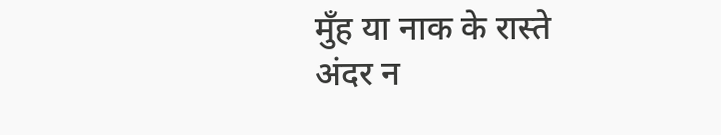मुँह या नाक के रास्ते अंदर न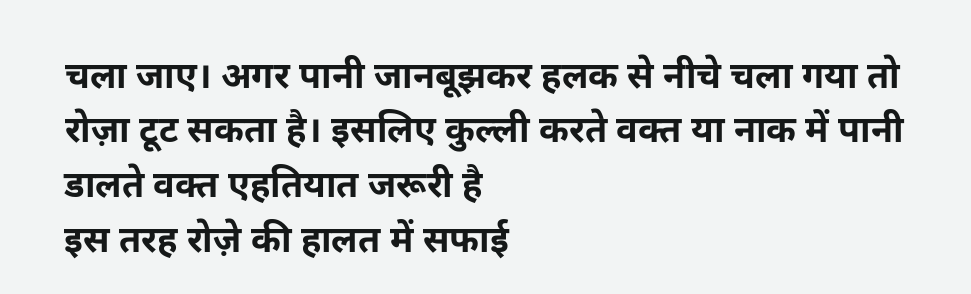चला जाए। अगर पानी जानबूझकर हलक से नीचे चला गया तो रोज़ा टूट सकता है। इसलिए कुल्ली करते वक्त या नाक में पानी डालते वक्त एहतियात जरूरी है
इस तरह रोज़े की हालत में सफाई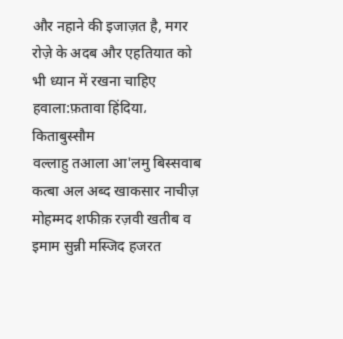और नहाने की इजाज़त है, मगर रोज़े के अदब और एहतियात को भी ध्यान में रखना चाहिए
हवाला:फ़तावा हिंदिया، किताबुस्सौम
वल्लाहु तआला आ'लमु बिस्सवाब
कत्बा अल अब्द खाकसार नाचीज़ मोहम्मद शफीक़ रज़वी खतीब व इमाम सुन्नी मस्जिद हजरत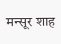मन्सूर शाह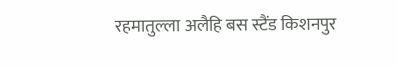रहमातुल्ला अलैहि बस स्टैंड किशनपुर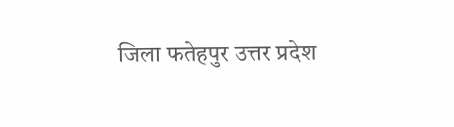जिला फतेहपुर उत्तर प्रदेश